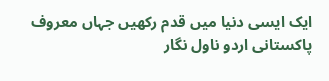ایک ایسی دنیا میں قدم رکھیں جہاں معروف پاکستانی اردو ناول نگار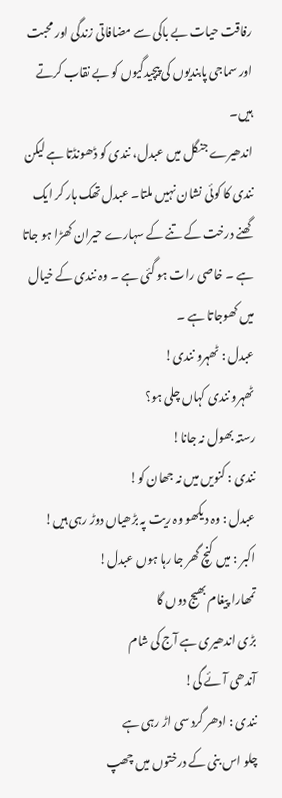رفاقت حیات بے باکی سے مضافاتی زندگی اور محبت اور سماجی پابندیوں کی پیچیدگیوں کو بے نقاب کرتے ہیں۔
اندھیرے جنگل میں عبدل، نندی کو ڈھونڈتا ہے لیکن نندی کا کوئی نشان نہیں ملتا۔ عبدل تھک ہار کر ایک گھنے درخت کے تنے کے سہارے حیران کھڑا ہو جاتا ہے ۔ خاصی رات ہو گئی ہے ۔ وہ نندی کے خیال میں کھوجاتا ہے ۔
عبدل : ٹھہرو نندی!
ٹھہرو نندی کہاں چلی ہو؟
رستہ بھول نہ جانا!
نندی : کنویں میں نہ جھان کو!
عبدل : وہ دیکھو وہ ریت پہ بڑھیاں دوڑ رہی ہیں!
اکبر : میں کنچ گھر جا رہا ہوں عبدل!
تمھارا پیغام بھیج دوں گا
بڑی اندھیری ہے آج کی شام
آندھی آئے گی!
نندی : ادھر گرد سی اڑ رہی ہے
چلو اس بنی کے درختوں میں چھپ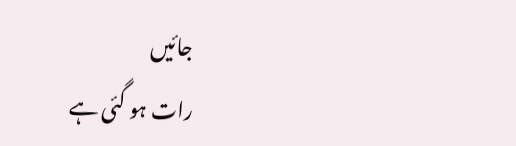جائیں
رات ہو گئی ہے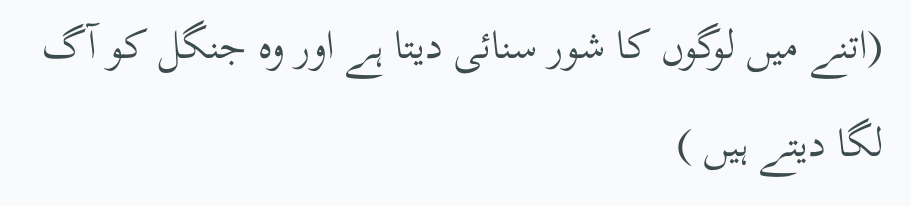(اتنے میں لوگوں کا شور سنائی دیتا ہے اور وہ جنگل کو آگ لگا دیتے ہیں )